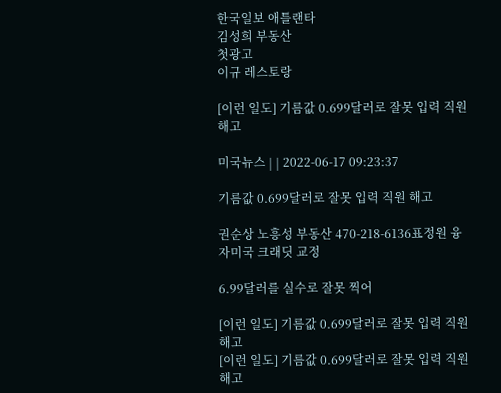한국일보 애틀랜타
김성희 부동산
첫광고
이규 레스토랑

[이런 일도] 기름값 0.699달러로 잘못 입력 직원 해고

미국뉴스 | | 2022-06-17 09:23:37

기름값 0.699달러로 잘못 입력 직원 해고

권순상 노흥성 부동산 470-218-6136표정원 융자미국 크래딧 교정

6.99달러를 실수로 잘못 찍어

[이런 일도] 기름값 0.699달러로 잘못 입력 직원 해고
[이런 일도] 기름값 0.699달러로 잘못 입력 직원 해고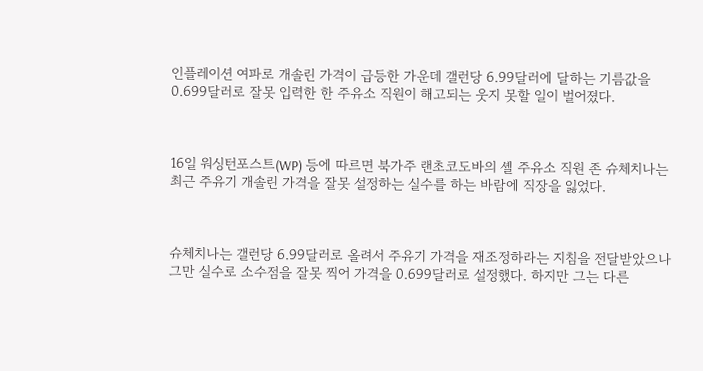인플레이션 여파로 개솔린 가격이 급등한 가운데 갤런당 6.99달러에 달하는 기름값을 0.699달러로 잘못 입력한 한 주유소 직원이 해고되는 웃지 못할 일이 벌어졌다.



16일 워싱턴포스트(WP) 등에 따르면 북가주 랜초코도바의 셸 주유소 직원 존 슈체치나는 최근 주유기 개솔린 가격을 잘못 설정하는 실수를 하는 바람에 직장을 잃었다.



슈체치나는 갤런당 6.99달러로 올려서 주유기 가격을 재조정하라는 지침을 전달받았으나 그만 실수로 소수점을 잘못 찍어 가격을 0.699달러로 설정했다. 하지만 그는 다른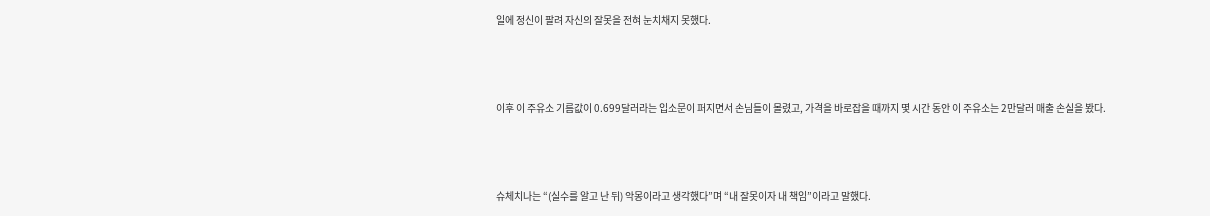일에 정신이 팔려 자신의 잘못을 전혀 눈치채지 못했다.



이후 이 주유소 기름값이 0.699달러라는 입소문이 퍼지면서 손님들이 몰렸고, 가격을 바로잡을 때까지 몇 시간 동안 이 주유소는 2만달러 매출 손실을 봤다.



슈체치나는 “(실수를 알고 난 뒤) 악몽이라고 생각했다”며 “내 잘못이자 내 책임”이라고 말했다.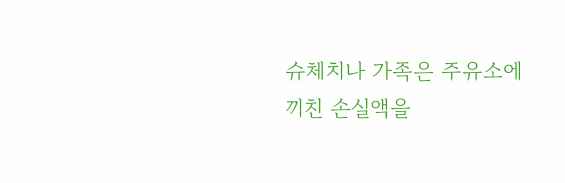슈체치나 가족은 주유소에 끼친 손실액을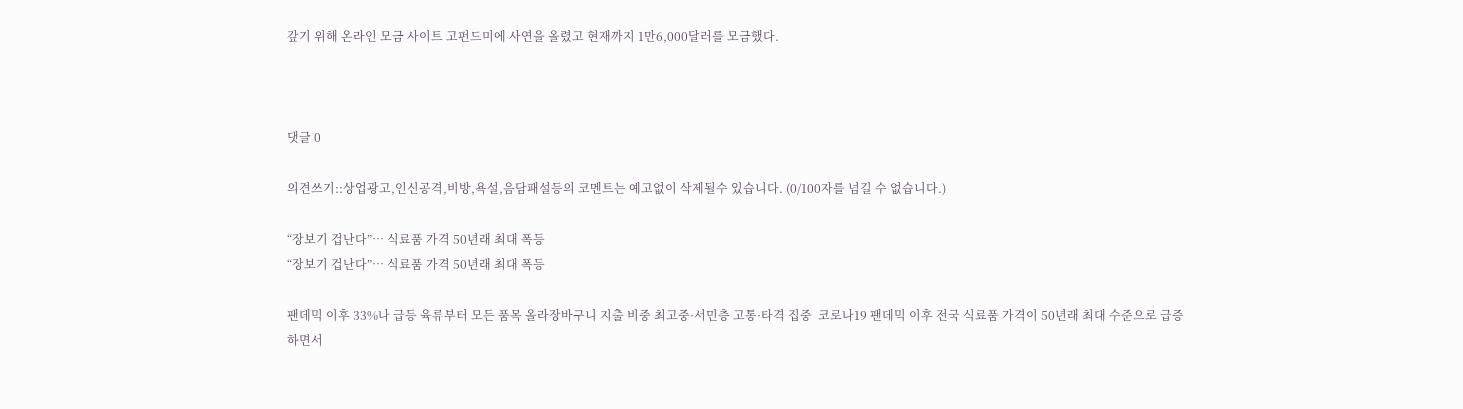갚기 위해 온라인 모금 사이트 고펀드미에 사연을 올렸고 현재까지 1만6,000달러를 모금했다.



댓글 0

의견쓰기::상업광고,인신공격,비방,욕설,음담패설등의 코멘트는 예고없이 삭제될수 있습니다. (0/100자를 넘길 수 없습니다.)

“장보기 겁난다”… 식료품 가격 50년래 최대 폭등
“장보기 겁난다”… 식료품 가격 50년래 최대 폭등

팬데믹 이후 33%나 급등 육류부터 모든 품목 올라장바구니 지출 비중 최고중·서민층 고통·타격 집중  코로나19 팬데믹 이후 전국 식료품 가격이 50년래 최대 수준으로 급증하면서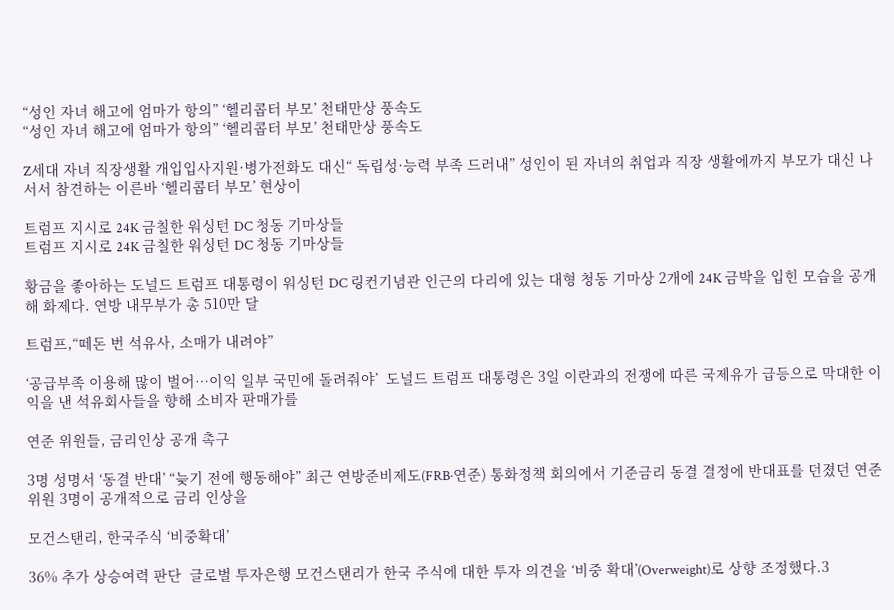“성인 자녀 해고에 엄마가 항의” ‘헬리콥터 부모’ 천태만상 풍속도
“성인 자녀 해고에 엄마가 항의” ‘헬리콥터 부모’ 천태만상 풍속도

Z세대 자녀 직장생활 개입입사지원·병가전화도 대신“ 독립성·능력 부족 드러내” 성인이 된 자녀의 취업과 직장 생활에까지 부모가 대신 나서서 참견하는 이른바 ‘헬리콥터 부모’ 현상이

트럼프 지시로 24K 금칠한 워싱턴 DC 청동 기마상들
트럼프 지시로 24K 금칠한 워싱턴 DC 청동 기마상들

황금을 좋아하는 도널드 트럼프 대통령이 워싱턴 DC 링컨기념관 인근의 다리에 있는 대형 청동 기마상 2개에 24K 금박을 입힌 모습을 공개해 화제다. 연방 내무부가 총 510만 달

트럼프,“떼돈 번 석유사, 소매가 내려야”

‘공급부족 이용해 많이 벌어…이익 일부 국민에 돌려줘야’  도널드 트럼프 대통령은 3일 이란과의 전쟁에 따른 국제유가 급등으로 막대한 이익을 낸 석유회사들을 향해 소비자 판매가를

연준 위원들, 금리인상 공개 촉구

3명 성명서 ‘동결 반대’ “늦기 전에 행동해야” 최근 연방준비제도(FRB·연준) 통화정책 회의에서 기준금리 동결 결정에 반대표를 던졌던 연준 위원 3명이 공개적으로 금리 인상을

모건스탠리, 한국주식 ‘비중확대’

36% 추가 상승여력 판단  글로벌 투자은행 모건스탠리가 한국 주식에 대한 투자 의견을 ‘비중 확대’(Overweight)로 상향 조정했다.3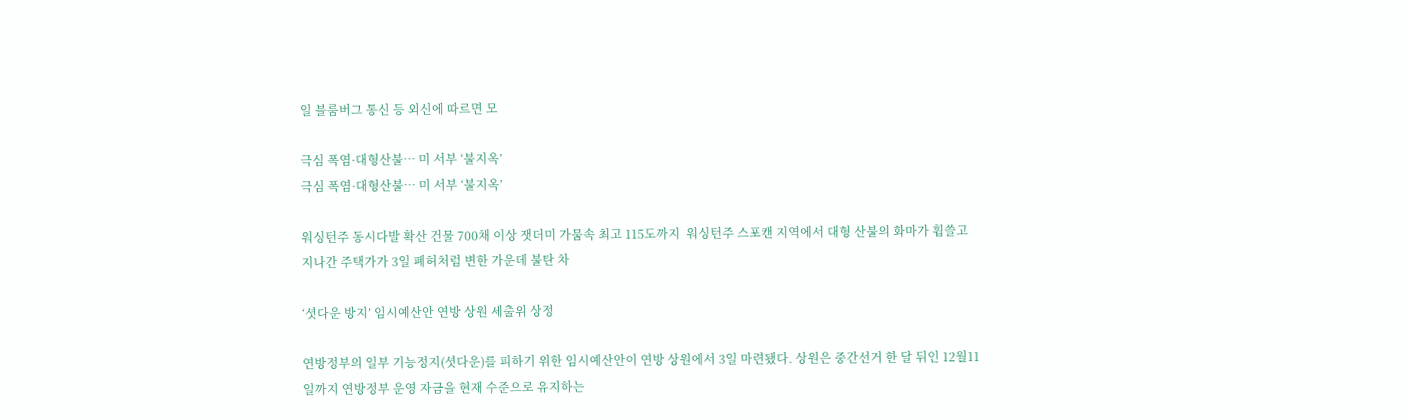일 블룸버그 통신 등 외신에 따르면 모

극심 폭염·대형산불… 미 서부 ‘불지옥’
극심 폭염·대형산불… 미 서부 ‘불지옥’

워싱턴주 동시다발 확산 건물 700채 이상 잿더미 가뭄속 최고 115도까지  워싱턴주 스포캔 지역에서 대형 산불의 화마가 휩쓸고 지나간 주택가가 3일 폐허처럼 변한 가운데 불탄 차

‘셧다운 방지’ 임시예산안 연방 상원 세출위 상정

연방정부의 일부 기능정지(셧다운)를 피하기 위한 임시예산안이 연방 상원에서 3일 마련됐다. 상원은 중간선거 한 달 뒤인 12월11일까지 연방정부 운영 자금을 현재 수준으로 유지하는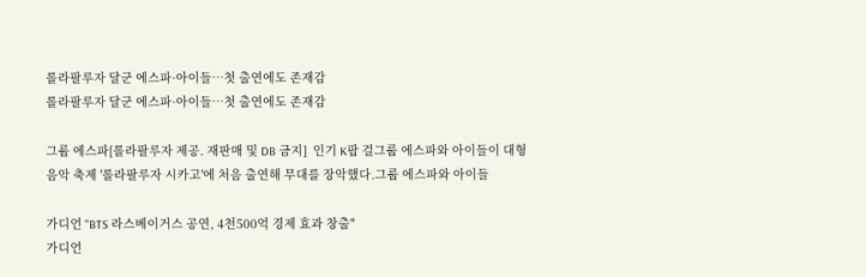롤라팔루자 달군 에스파·아이들…첫 출연에도 존재감
롤라팔루자 달군 에스파·아이들…첫 출연에도 존재감

그룹 에스파[롤라팔루자 제공. 재판매 및 DB 금지]  인기 K팝 걸그룹 에스파와 아이들이 대형 음악 축제 '롤라팔루자 시카고'에 처음 출연해 무대를 장악했다.그룹 에스파와 아이들

가디언 "BTS 라스베이거스 공연, 4천500억 경제 효과 창출"
가디언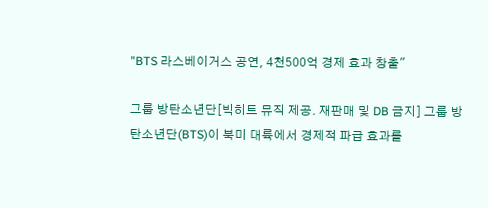"BTS 라스베이거스 공연, 4천500억 경제 효과 창출"

그룹 방탄소년단[빅히트 뮤직 제공. 재판매 및 DB 금지] 그룹 방탄소년단(BTS)이 북미 대륙에서 경제적 파급 효과를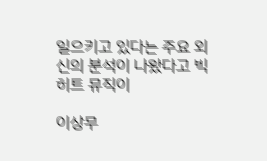일으키고 있다는 주요 외신의 분석이 나왔다고 빅히트 뮤직이

이상무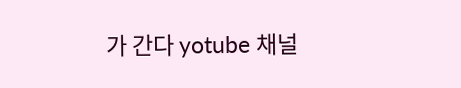가 간다 yotube 채널